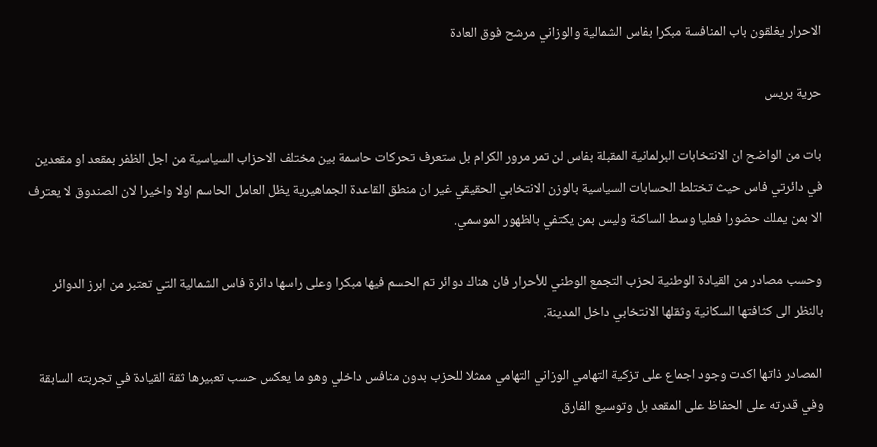الاحرار يغلقون باب المنافسة مبكرا بفاس الشمالية والوزاني مرشح فوق العادة

حرية بريس

بات من الواضح ان الانتخابات البرلمانية المقبلة بفاس لن تمر مرور الكرام بل ستعرف تحركات حاسمة بين مختلف الاحزاب السياسية من اجل الظفر بمقعد او مقعدين في دائرتي فاس حيث تختلط الحسابات السياسية بالوزن الانتخابي الحقيقي غير ان منطق القاعدة الجماهيرية يظل العامل الحاسم اولا واخيرا لان الصندوق لا يعترف الا بمن يملك حضورا فعليا وسط الساكنة وليس بمن يكتفي بالظهور الموسمي.

وحسب مصادر من القيادة الوطنية لحزب التجمع الوطني للأحرار فان هناك دوائر تم الحسم فيها مبكرا وعلى راسها دائرة فاس الشمالية التي تعتبر من ابرز الدوائر بالنظر الى كثافتها السكانية وثقلها الانتخابي داخل المدينة.

المصادر ذاتها اكدت وجود اجماع على تزكية التهامي الوزاني التهامي ممثلا للحزب بدون منافس داخلي وهو ما يعكس حسب تعبيرها ثقة القيادة في تجربته السابقة وفي قدرته على الحفاظ على المقعد بل وتوسيع الفارق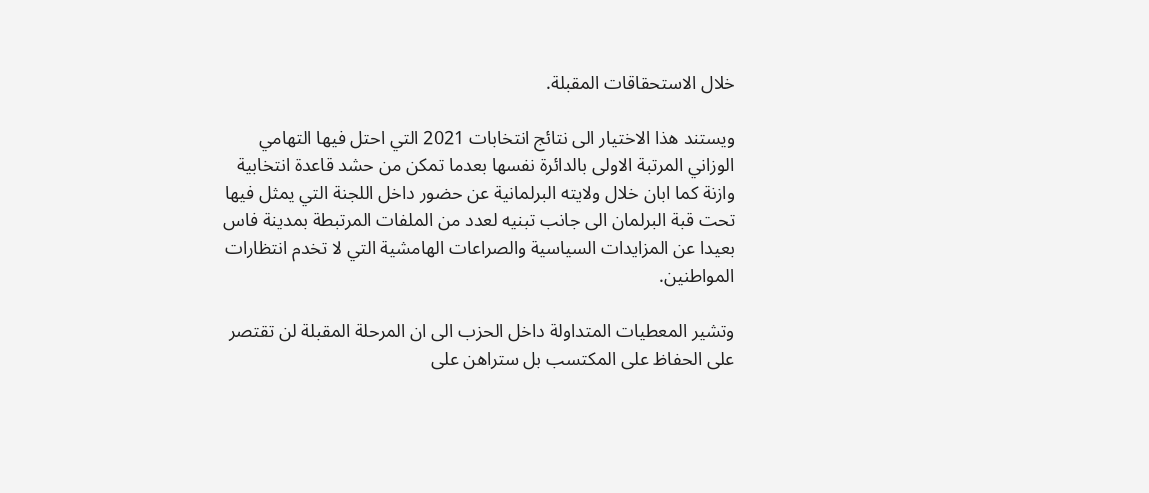خلال الاستحقاقات المقبلة.

ويستند هذا الاختيار الى نتائج انتخابات 2021 التي احتل فيها التهامي الوزاني المرتبة الاولى بالدائرة نفسها بعدما تمكن من حشد قاعدة انتخابية وازنة كما ابان خلال ولايته البرلمانية عن حضور داخل اللجنة التي يمثل فيها تحت قبة البرلمان الى جانب تبنيه لعدد من الملفات المرتبطة بمدينة فاس بعيدا عن المزايدات السياسية والصراعات الهامشية التي لا تخدم انتظارات المواطنين.

وتشير المعطيات المتداولة داخل الحزب الى ان المرحلة المقبلة لن تقتصر على الحفاظ على المكتسب بل ستراهن على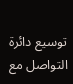توسيع دائرة التواصل مع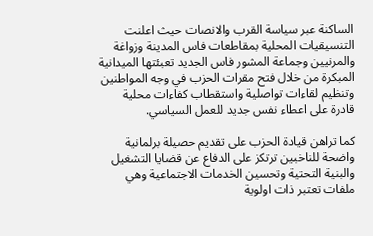الساكنة عبر سياسة القرب والانصات حيث اعلنت التنسيقيات المحلية بمقاطعات فاس المدينة وزواغة والمرنيين وجماعة المشور فاس الجديد تعبئتها الميدانية المبكرة من خلال فتح مقرات الحزب في وجه المواطنين وتنظيم لقاءات تواصلية واستقطاب كفاءات محلية قادرة على اعطاء نفس جديد للعمل السياسي.

كما تراهن قيادة الحزب على تقديم حصيلة برلمانية واضحة للناخبين ترتكز على الدفاع عن قضايا التشغيل والبنية التحتية وتحسين الخدمات الاجتماعية وهي ملفات تعتبر ذات اولوية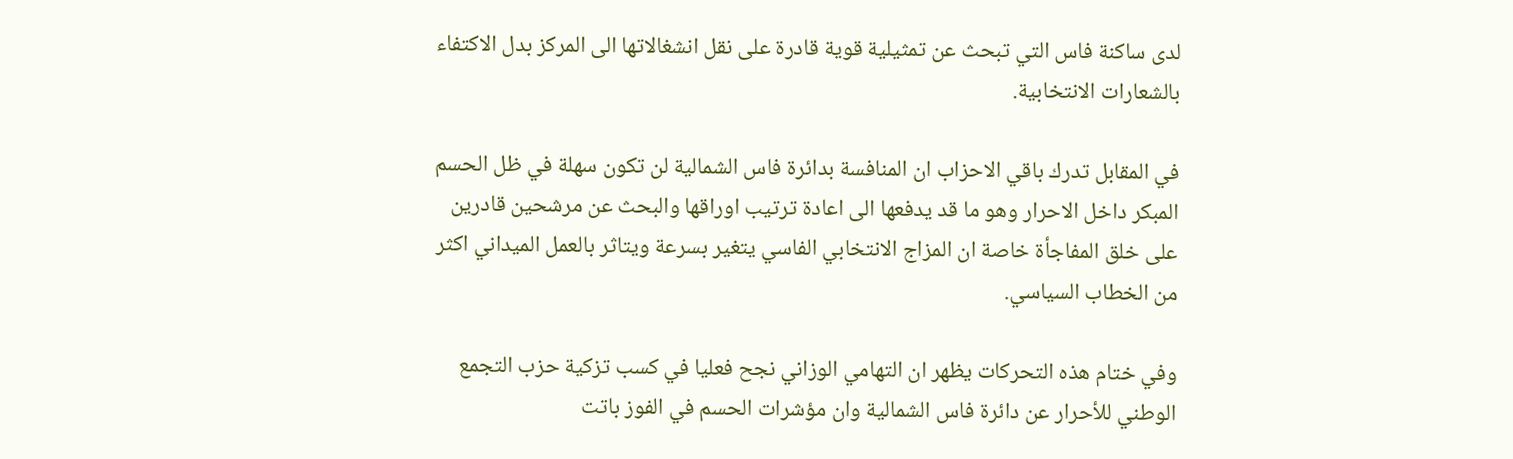لدى ساكنة فاس التي تبحث عن تمثيلية قوية قادرة على نقل انشغالاتها الى المركز بدل الاكتفاء بالشعارات الانتخابية.

في المقابل تدرك باقي الاحزاب ان المنافسة بدائرة فاس الشمالية لن تكون سهلة في ظل الحسم المبكر داخل الاحرار وهو ما قد يدفعها الى اعادة ترتيب اوراقها والبحث عن مرشحين قادرين على خلق المفاجأة خاصة ان المزاج الانتخابي الفاسي يتغير بسرعة ويتاثر بالعمل الميداني اكثر من الخطاب السياسي.

وفي ختام هذه التحركات يظهر ان التهامي الوزاني نجح فعليا في كسب تزكية حزب التجمع الوطني للأحرار عن دائرة فاس الشمالية وان مؤشرات الحسم في الفوز باتت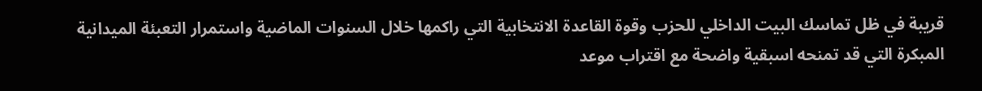قريبة في ظل تماسك البيت الداخلي للحزب وقوة القاعدة الانتخابية التي راكمها خلال السنوات الماضية واستمرار التعبئة الميدانية المبكرة التي قد تمنحه اسبقية واضحة مع اقتراب موعد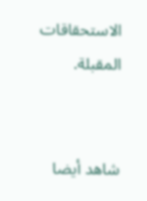الاستحقاقات المقبلة.


شاهد أيضا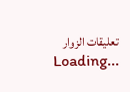تعليقات الزوار
Loading...